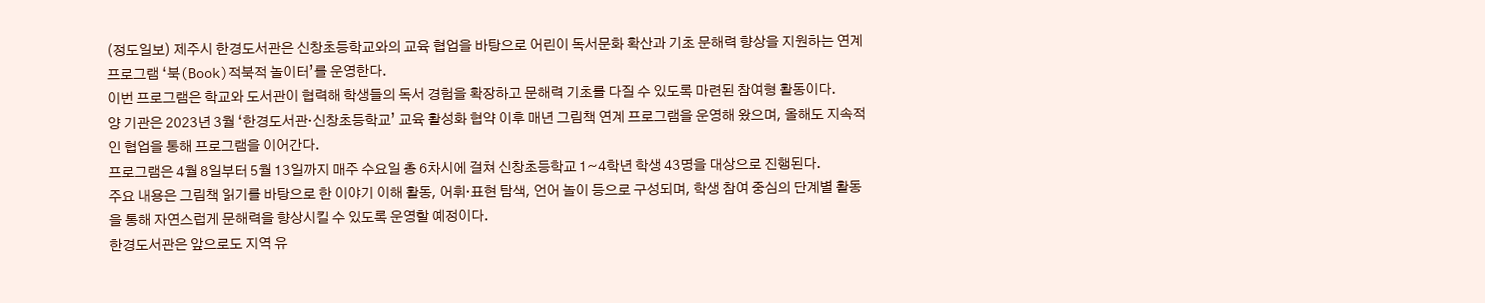(정도일보) 제주시 한경도서관은 신창초등학교와의 교육 협업을 바탕으로 어린이 독서문화 확산과 기초 문해력 향상을 지원하는 연계 프로그램 ‘북(Book)적북적 놀이터’를 운영한다.
이번 프로그램은 학교와 도서관이 협력해 학생들의 독서 경험을 확장하고 문해력 기초를 다질 수 있도록 마련된 참여형 활동이다.
양 기관은 2023년 3월 ‘한경도서관·신창초등학교’ 교육 활성화 협약 이후 매년 그림책 연계 프로그램을 운영해 왔으며, 올해도 지속적인 협업을 통해 프로그램을 이어간다.
프로그램은 4월 8일부터 5월 13일까지 매주 수요일 총 6차시에 걸쳐 신창초등학교 1~4학년 학생 43명을 대상으로 진행된다.
주요 내용은 그림책 읽기를 바탕으로 한 이야기 이해 활동, 어휘·표현 탐색, 언어 놀이 등으로 구성되며, 학생 참여 중심의 단계별 활동을 통해 자연스럽게 문해력을 향상시킬 수 있도록 운영할 예정이다.
한경도서관은 앞으로도 지역 유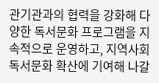관기관과의 협력을 강화해 다양한 독서문화 프로그램을 지속적으로 운영하고, 지역사회 독서문화 확산에 기여해 나갈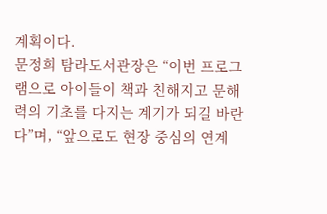계획이다.
문정희 탐라도서관장은 “이번 프로그램으로 아이들이 책과 친해지고 문해력의 기초를 다지는 계기가 되길 바란다”며, “앞으로도 현장 중심의 연계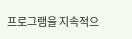프로그램을 지속적으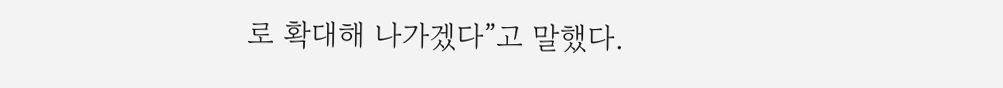로 확대해 나가겠다”고 말했다.